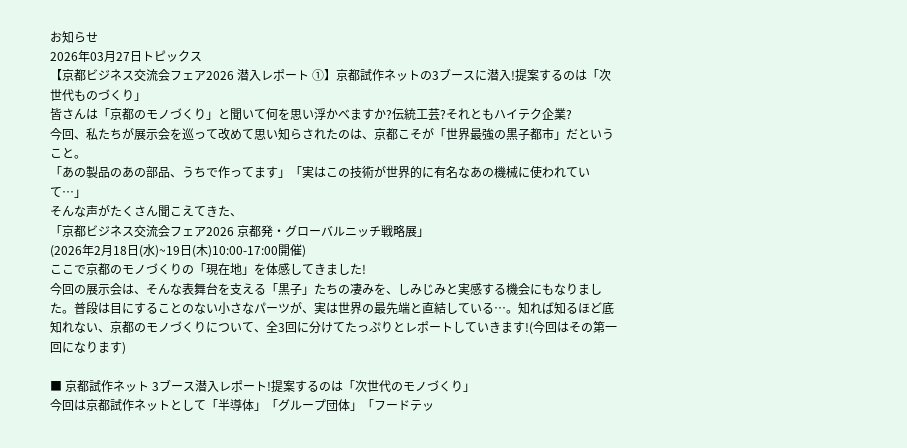お知らせ
2026年03月27日トピックス
【京都ビジネス交流会フェア2026 潜入レポート ①】京都試作ネットの3ブースに潜入!提案するのは「次世代ものづくり」
皆さんは「京都のモノづくり」と聞いて何を思い浮かべますか?伝統工芸?それともハイテク企業?
今回、私たちが展示会を巡って改めて思い知らされたのは、京都こそが「世界最強の黒子都市」だということ。
「あの製品のあの部品、うちで作ってます」「実はこの技術が世界的に有名なあの機械に使われていて…」
そんな声がたくさん聞こえてきた、
「京都ビジネス交流会フェア2026 京都発・グローバルニッチ戦略展」
(2026年2月18日(水)~19日(木)10:00-17:00開催)
ここで京都のモノづくりの「現在地」を体感してきました!
今回の展示会は、そんな表舞台を支える「黒子」たちの凄みを、しみじみと実感する機会にもなりました。普段は目にすることのない小さなパーツが、実は世界の最先端と直結している…。知れば知るほど底知れない、京都のモノづくりについて、全3回に分けてたっぷりとレポートしていきます!(今回はその第一回になります)

■ 京都試作ネット 3ブース潜入レポート!提案するのは「次世代のモノづくり」
今回は京都試作ネットとして「半導体」「グループ団体」「フードテッ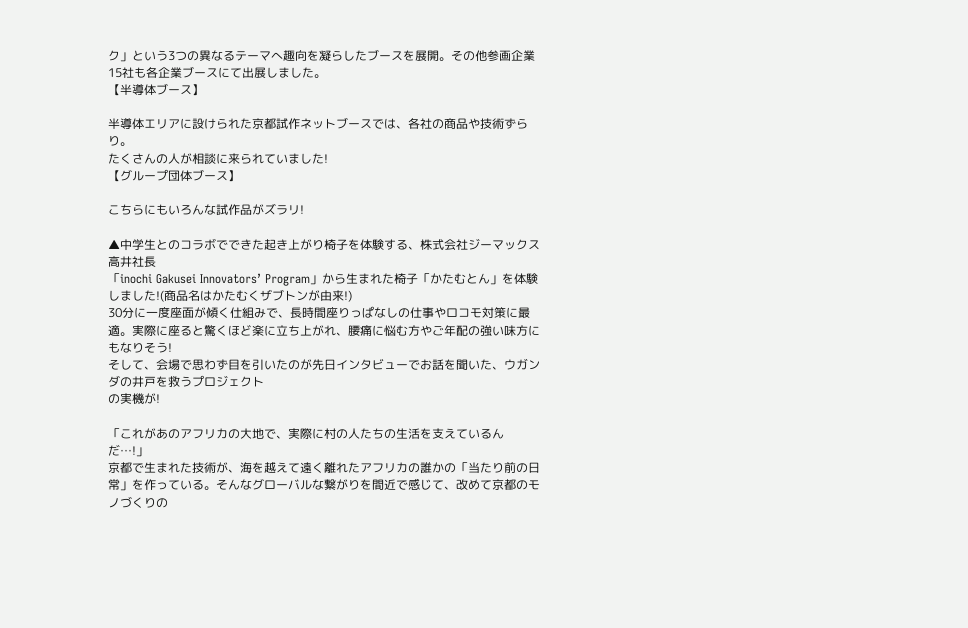ク」という3つの異なるテーマへ趣向を凝らしたブースを展開。その他参画企業15社も各企業ブースにて出展しました。
【半導体ブース】

半導体エリアに設けられた京都試作ネットブースでは、各社の商品や技術ずらり。
たくさんの人が相談に来られていました!
【グループ団体ブース】

こちらにもいろんな試作品がズラリ!

▲中学生とのコラボでできた起き上がり椅子を体験する、株式会社ジーマックス 高井社長
「inochi Gakusei Innovators’ Program」から生まれた椅子「かたむとん」を体験しました!(商品名はかたむくザブトンが由来!)
30分に一度座面が傾く仕組みで、長時間座りっぱなしの仕事やロコモ対策に最適。実際に座ると驚くほど楽に立ち上がれ、腰痛に悩む方やご年配の強い味方にもなりそう!
そして、会場で思わず目を引いたのが先日インタビューでお話を聞いた、ウガンダの井戸を救うプロジェクト
の実機が!

「これがあのアフリカの大地で、実際に村の人たちの生活を支えているんだ…!」
京都で生まれた技術が、海を越えて遠く離れたアフリカの誰かの「当たり前の日常」を作っている。そんなグローバルな繋がりを間近で感じて、改めて京都のモノづくりの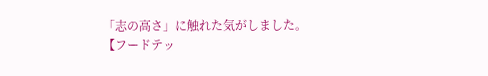「志の高さ」に触れた気がしました。
【フードテッ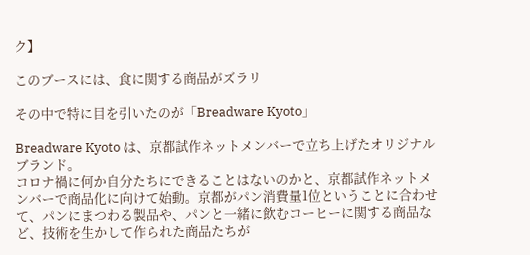ク】

このブースには、食に関する商品がズラリ

その中で特に目を引いたのが「Breadware Kyoto」

Breadware Kyoto は、京都試作ネットメンバーで立ち上げたオリジナルブランド。
コロナ禍に何か自分たちにできることはないのかと、京都試作ネットメンバーで商品化に向けて始動。京都がパン消費量1位ということに合わせて、パンにまつわる製品や、パンと一緒に飲むコーヒーに関する商品など、技術を生かして作られた商品たちが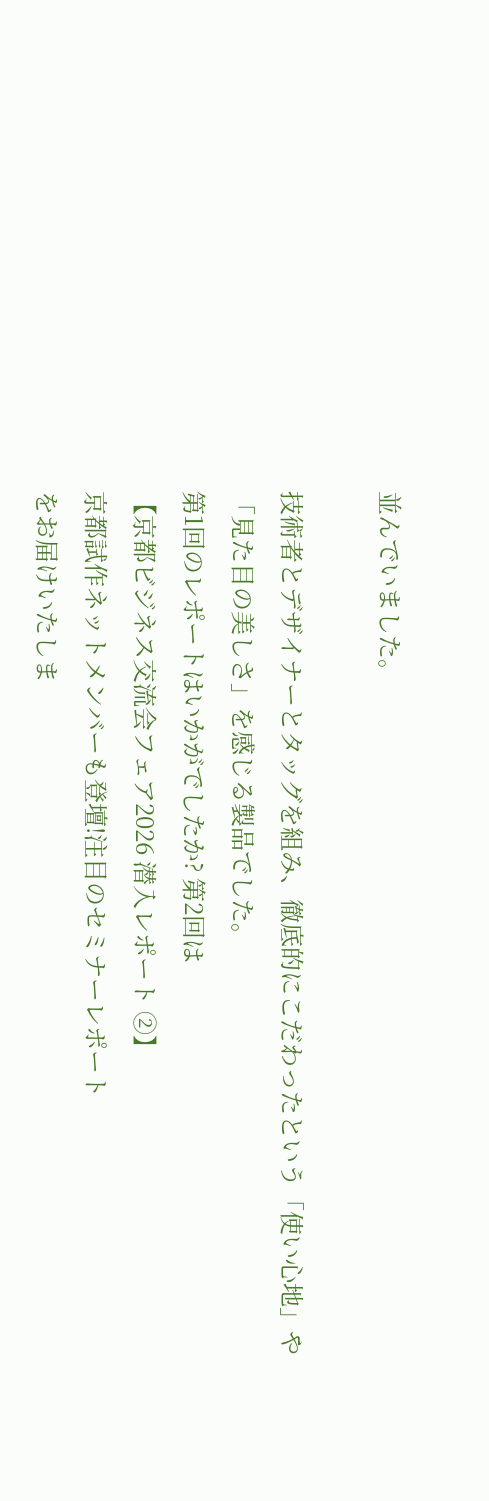並んでいました。

技術者とデザイナーとタッグを組み、徹底的にこだわったという「使い心地」や「見た目の美しさ」を感じる製品でした。
第1回のレポートはいかがでしたか? 第2回は
【京都ビジネス交流会フェア2026 潜入レポート ②】
京都試作ネットメンバーも登壇!注目のセミナーレポート
をお届けいたしま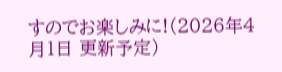すのでお楽しみに!(2026年4月1日 更新予定)